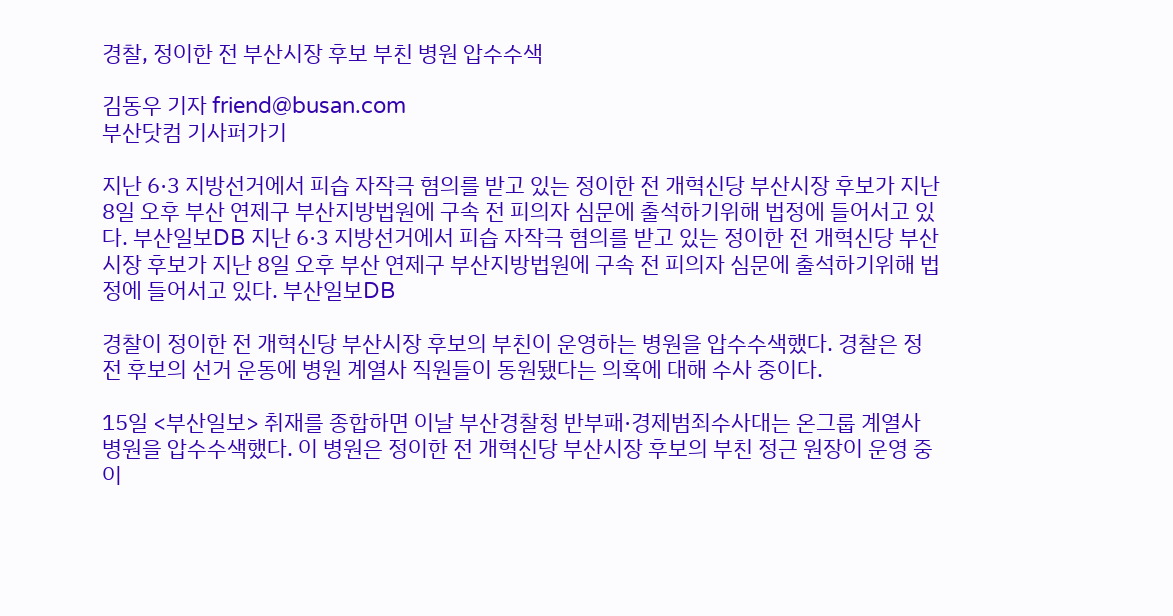경찰, 정이한 전 부산시장 후보 부친 병원 압수수색

김동우 기자 friend@busan.com
부산닷컴 기사퍼가기

지난 6·3 지방선거에서 피습 자작극 혐의를 받고 있는 정이한 전 개혁신당 부산시장 후보가 지난 8일 오후 부산 연제구 부산지방법원에 구속 전 피의자 심문에 출석하기위해 법정에 들어서고 있다. 부산일보DB 지난 6·3 지방선거에서 피습 자작극 혐의를 받고 있는 정이한 전 개혁신당 부산시장 후보가 지난 8일 오후 부산 연제구 부산지방법원에 구속 전 피의자 심문에 출석하기위해 법정에 들어서고 있다. 부산일보DB

경찰이 정이한 전 개혁신당 부산시장 후보의 부친이 운영하는 병원을 압수수색했다. 경찰은 정 전 후보의 선거 운동에 병원 계열사 직원들이 동원됐다는 의혹에 대해 수사 중이다.

15일 <부산일보> 취재를 종합하면 이날 부산경찰청 반부패·경제범죄수사대는 온그룹 계열사 병원을 압수수색했다. 이 병원은 정이한 전 개혁신당 부산시장 후보의 부친 정근 원장이 운영 중이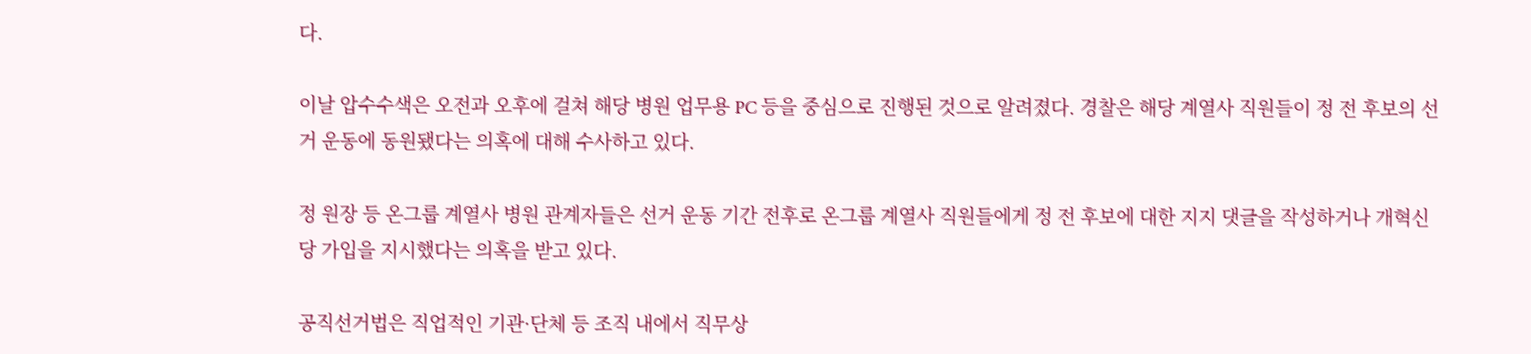다.

이날 압수수색은 오전과 오후에 걸쳐 해당 병원 업무용 PC 등을 중심으로 진행된 것으로 알려졌다. 경찰은 해당 계열사 직원들이 정 전 후보의 선거 운동에 동원됐다는 의혹에 대해 수사하고 있다.

정 원장 등 온그룹 계열사 병원 관계자들은 선거 운동 기간 전후로 온그룹 계열사 직원들에게 정 전 후보에 대한 지지 댓글을 작성하거나 개혁신당 가입을 지시했다는 의혹을 받고 있다.

공직선거법은 직업적인 기관·단체 등 조직 내에서 직무상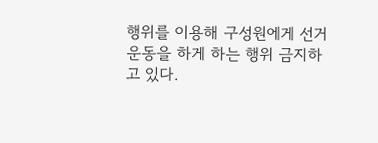행위를 이용해 구성원에게 선거운동을 하게 하는 행위 금지하고 있다.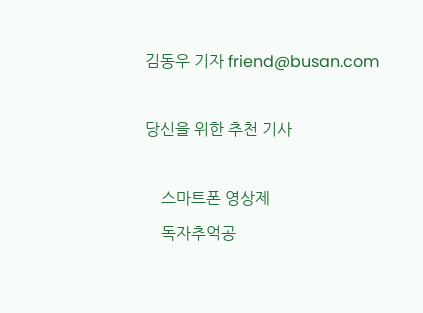김동우 기자 friend@busan.com

당신을 위한 추천 기사

    스마트폰 영상제
    독자추억공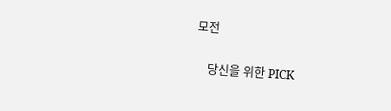모전

    당신을 위한 PICK